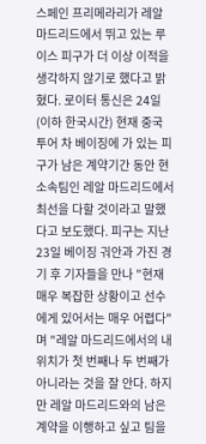스페인 프리메라리가 레알 마드리드에서 뛰고 있는 루이스 피구가 더 이상 이적을 생각하지 않기로 했다고 밝혔다. 로이터 통신은 24일(이하 한국시간) 현재 중국 투어 차 베이징에 가 있는 피구가 남은 계약기간 동안 현 소속팀인 레알 마드리드에서 최선을 다할 것이라고 말했다고 보도했다. 피구는 지난 23일 베이징 궈안과 가진 경기 후 기자들을 만나 "현재 매우 복잡한 상황이고 선수에게 있어서는 매우 어렵다"며 "레알 마드리드에서의 내 위치가 첫 번째나 두 번째가 아니라는 것을 잘 안다. 하지만 레알 마드리드와의 남은 계약을 이행하고 싶고 팀을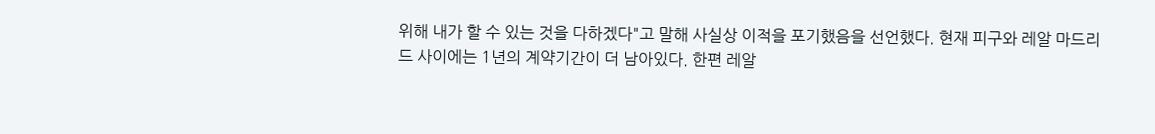위해 내가 할 수 있는 것을 다하겠다"고 말해 사실상 이적을 포기했음을 선언했다. 현재 피구와 레알 마드리드 사이에는 1년의 계약기간이 더 남아있다. 한편 레알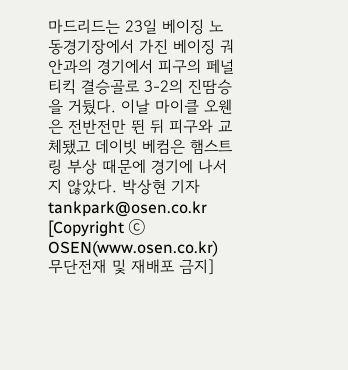마드리드는 23일 베이징 노동경기장에서 가진 베이징 궈안과의 경기에서 피구의 페널티킥 결승골로 3-2의 진땀승을 거뒀다. 이날 마이클 오웬은 전반전만 뛴 뒤 피구와 교체됐고 데이빗 베컴은 햄스트링 부상 때문에 경기에 나서지 않았다. 박상현 기자 tankpark@osen.co.kr [Copyright ⓒ OSEN(www.osen.co.kr) 무단전재 및 재배포 금지]